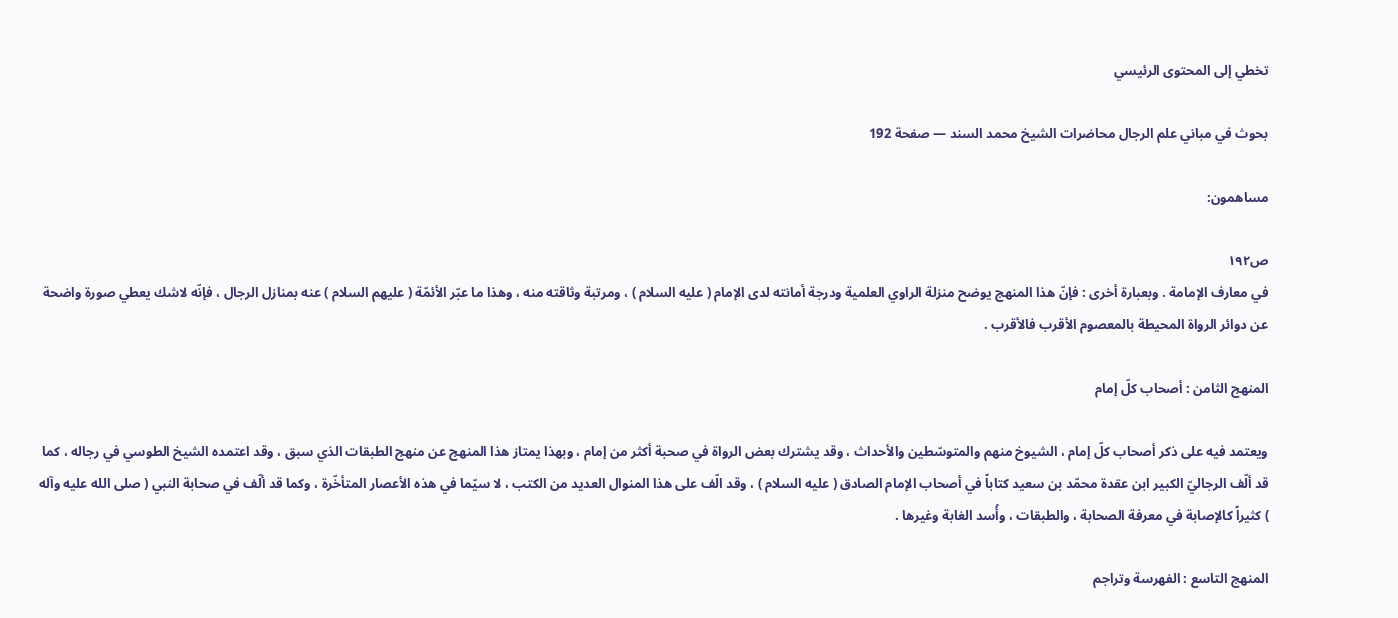تخطي إلى المحتوى الرئيسي

بحوث في مباني علم الرجال محاضرات الشيخ محمد السند — صفحة 192

مساهمون:

ص١٩٢
في معارف الإمامة . وبعبارة أخرى : فإنّ هذا المنهج يوضح منزلة الراوي العلمية ودرجة أمانته لدى الإمام ( عليه السلام ) ، ومرتبة وثاقته منه ، وهذا ما عبّر الأئمّة ( عليهم السلام ) عنه بمنازل الرجال ، فإنّه لاشك يعطي صورة واضحة عن دوائر الرواة المحيطة بالمعصوم الأقرب فالأقرب .

المنهج الثامن : أصحاب كلّ إمام

ويعتمد فيه على ذكر أصحاب كلّ إمام ، الشيوخ منهم والمتوسّطين والأحداث ، وقد يشترك بعض الرواة في صحبة أكثر من إمام ، وبهذا يمتاز هذا المنهج عن منهج الطبقات الذي سبق ، وقد اعتمده الشيخ الطوسي في رجاله ، كما قد ألّف الرجاليّ الكبير ابن عقدة محمّد بن سعيد كتاباً في أصحاب الإمام الصادق ( عليه السلام ) ، وقد الّف على هذا المنوال العديد من الكتب ، لا سيّما في هذه الأعصار المتأخّرة ، وكما قد ألّف في صحابة النبي ( صلى الله عليه وآله ) كثيراً كالإصابة في معرفة الصحابة ، والطبقات ، وأُسد الغابة وغيرها .

المنهج التاسع : الفهرسة وتراجم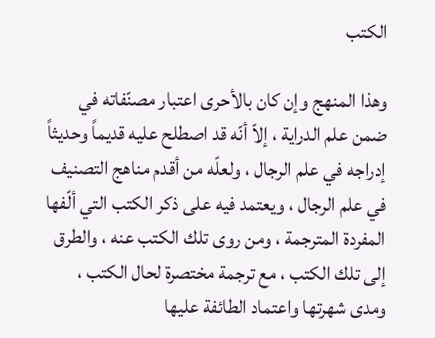الكتب

وهذا المنهج وإن كان بالأحرى اعتبار مصنّفاته في ضمن علم الدراية ، إلاّ أنّه قد اصطلح عليه قديماً وحديثاً إدراجه في علم الرجال ، ولعلّه من أقدم مناهج التصنيف في علم الرجال ، ويعتمد فيه على ذكر الكتب التي ألّفها المفردة المترجمة ، ومن روى تلك الكتب عنه ، والطرق إلى تلك الكتب ، مع ترجمة مختصرة لحال الكتب ، ومدى شهرتها واعتماد الطائفة عليها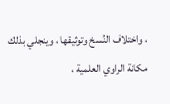، واختلاف النُسخ وتوثيقها ، وينجلي بذلك مكانة الراوي العلمية ،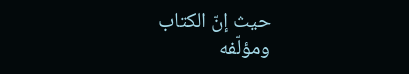حيث إنّ الكتاب ومؤلّفه